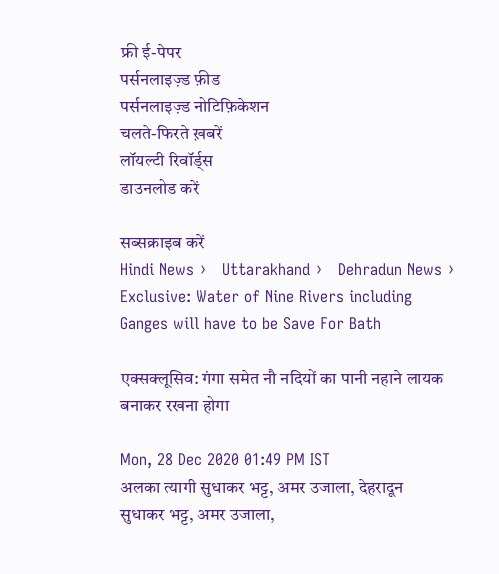फ्री ई-पेपर
पर्सनलाइज़्ड फ़ीड
पर्सनलाइज़्ड नोटिफ़िकेशन
चलते-फिरते ख़बरें
लॉयल्टी रिवॉर्ड्स
डाउनलोड करें

सब्सक्राइब करें
Hindi News ›   Uttarakhand ›   Dehradun News ›   Exclusive: Water of Nine Rivers including Ganges will have to be Save For Bath

एक्सक्लूसिव: गंगा समेत नौ नदियों का पानी नहाने लायक बनाकर रखना होगा

Mon, 28 Dec 2020 01:49 PM IST
अलका त्यागी सुधाकर भट्ट, अमर उजाला, देहरादून
सुधाकर भट्ट, अमर उजाला,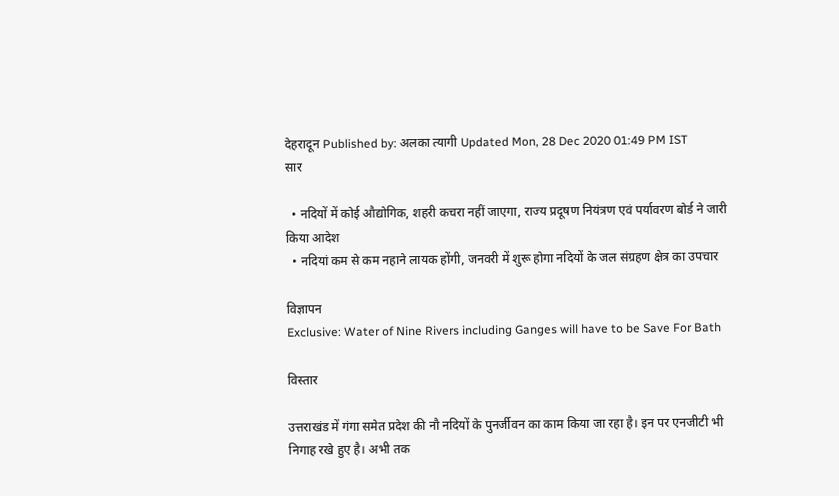देहरादून Published by: अलका त्यागी Updated Mon, 28 Dec 2020 01:49 PM IST
सार

  • नदियों में कोई औद्योगिक, शहरी कचरा नहीं जाएगा, राज्य प्रदूषण नियंत्रण एवं पर्यावरण बोर्ड ने जारी किया आदेश
  • नदियां कम से कम नहाने लायक होंगी, जनवरी में शुरू होगा नदियों के जल संग्रहण क्षेत्र का उपचार

विज्ञापन
Exclusive: Water of Nine Rivers including Ganges will have to be Save For Bath

विस्तार

उत्तराखंड में गंगा समेत प्रदेश की नौ नदियों के पुनर्जीवन का काम किया जा रहा है। इन पर एनजीटी भी निगाह रखे हुए है। अभी तक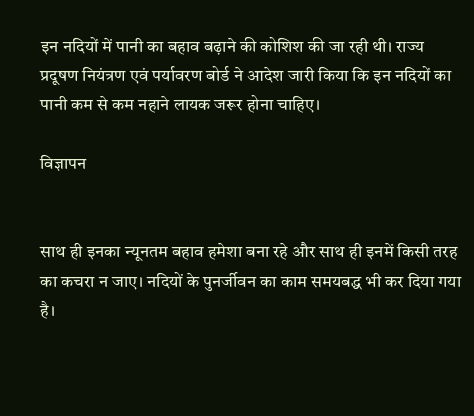इन नदियों में पानी का बहाव बढ़ाने की कोशिश की जा रही थी। राज्य प्रदूषण नियंत्रण एवं पर्यावरण बोर्ड ने आदेश जारी किया कि इन नदियों का पानी कम से कम नहाने लायक जरूर होना चाहिए।

विज्ञापन


साथ ही इनका न्यूनतम बहाव हमेशा बना रहे और साथ ही इनमें किसी तरह का कचरा न जाए। नदियों के पुनर्जीवन का काम समयबद्ध भी कर दिया गया है।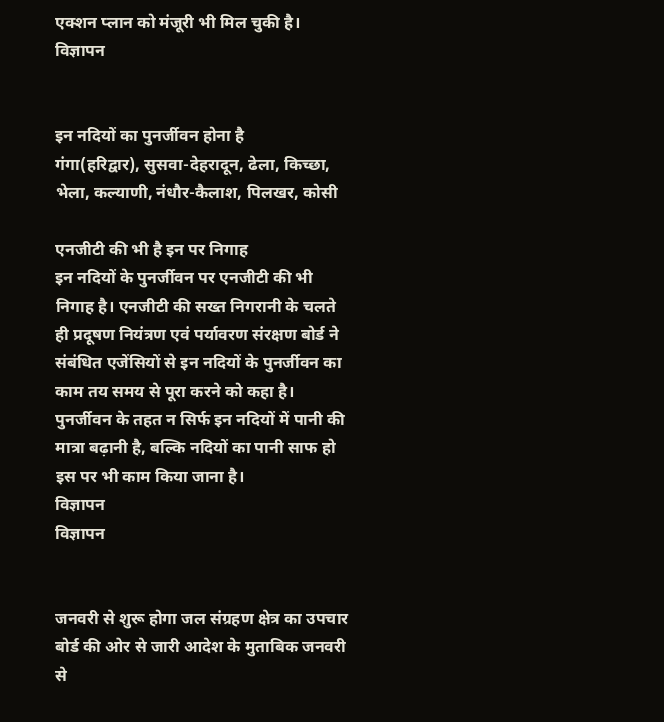एक्शन प्लान को मंजूरी भी मिल चुकी है।
विज्ञापन


इन नदियों का पुनर्जीवन होना है
गंगा(हरिद्वार), सुसवा-देहरादून, ढेला, किच्छा, भेला, कल्याणी, नंधौर-कैलाश, पिलखर, कोसी

एनजीटी की भी है इन पर निगाह
इन नदियों के पुनर्जीवन पर एनजीटी की भी निगाह है। एनजीटी की सख्त निगरानी के चलते ही प्रदूषण नियंत्रण एवं पर्यावरण संरक्षण बोर्ड ने संबंधित एजेंसियों से इन नदियों के पुनर्जीवन का काम तय समय से पूरा करने को कहा है। पुनर्जीवन के तहत न सिर्फ इन नदियों में पानी की मात्रा बढ़ानी है, बल्कि नदियों का पानी साफ हो इस पर भी काम किया जाना है।
विज्ञापन
विज्ञापन


जनवरी से शुरू होगा जल संग्रहण क्षेत्र का उपचार
बोर्ड की ओर से जारी आदेश के मुताबिक जनवरी से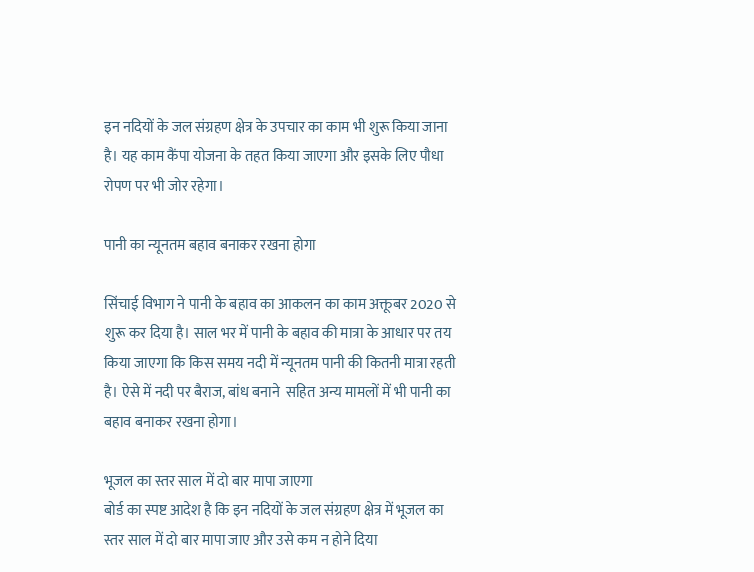इन नदियों के जल संग्रहण क्षेत्र के उपचार का काम भी शुरू किया जाना है। यह काम कैंपा योजना के तहत किया जाएगा और इसके लिए पौधा रोपण पर भी जोर रहेगा।

पानी का न्यूनतम बहाव बनाकर रखना होगा

सिंचाई विभाग ने पानी के बहाव का आकलन का काम अक्तूबर 2020 से शुरू कर दिया है। साल भर में पानी के बहाव की मात्रा के आधार पर तय किया जाएगा कि किस समय नदी में न्यूनतम पानी की कितनी मात्रा रहती है। ऐसे में नदी पर बैराज, बांध बनाने  सहित अन्य मामलों में भी पानी का बहाव बनाकर रखना होगा।

भूजल का स्तर साल में दो बार मापा जाएगा
बोर्ड का स्पष्ट आदेश है कि इन नदियों के जल संग्रहण क्षेत्र में भूजल का स्तर साल में दो बार मापा जाए और उसे कम न होने दिया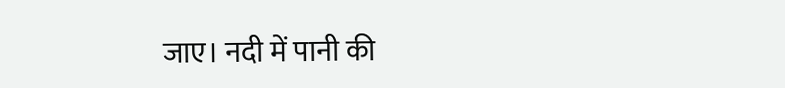जाए। नदी में पानी की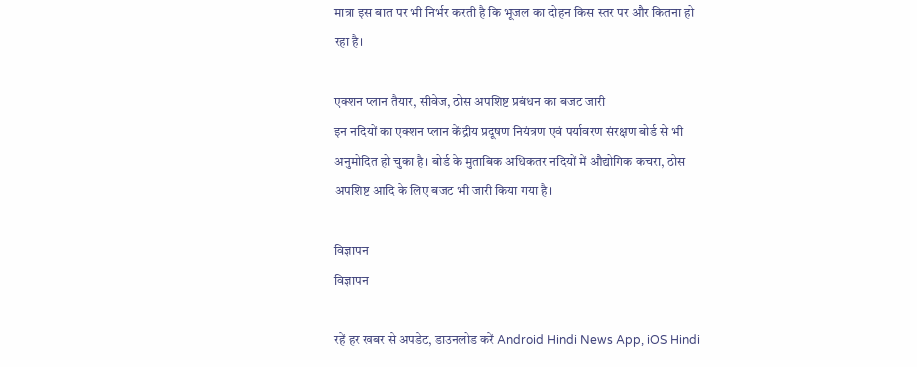मात्रा इस बात पर भी निर्भर करती है कि भूजल का दोहन किस स्तर पर और कितना हो रहा है।

एक्शन प्लान तैयार, सीवेज, ठोस अपशिष्ट प्रबंधन का बजट जारी
इन नदियों का एक्शन प्लान केंद्रीय प्रदूषण नियंत्रण एवं पर्यावरण संरक्षण बोर्ड से भी अनुमोदित हो चुका है। बोर्ड के मुताबिक अधिकतर नदियों में औद्योगिक कचरा, ठोस अपशिष्ट आदि के लिए बजट भी जारी किया गया है।

विज्ञापन
विज्ञापन

रहें हर खबर से अपडेट, डाउनलोड करें Android Hindi News App, iOS Hindi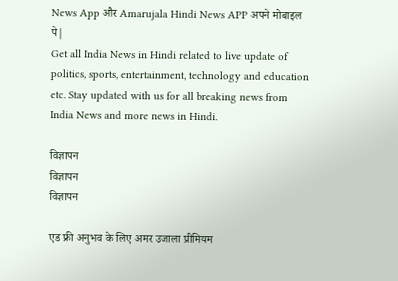News App और Amarujala Hindi News APP अपने मोबाइल पे|
Get all India News in Hindi related to live update of politics, sports, entertainment, technology and education etc. Stay updated with us for all breaking news from India News and more news in Hindi.

विज्ञापन
विज्ञापन
विज्ञापन

एड फ्री अनुभव के लिए अमर उजाला प्रीमियम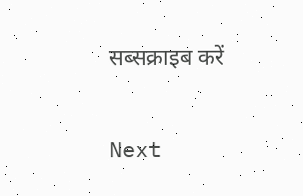सब्सक्राइब करें

Next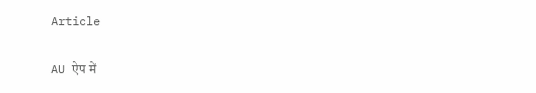Article

AU ऐप में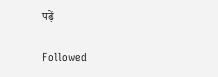पढ़ें

Followed